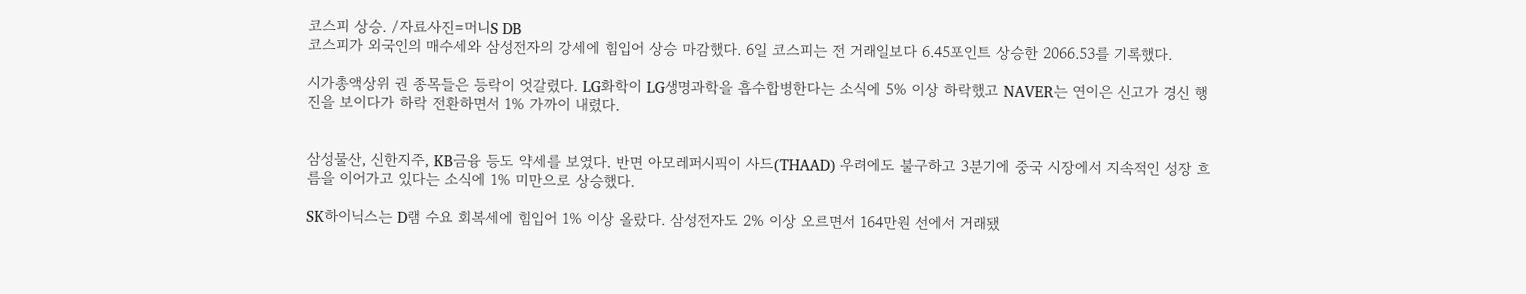코스피 상승. /자료사진=머니S DB
코스피가 외국인의 매수세와 삼성전자의 강세에 힘입어 상승 마감했다. 6일 코스피는 전 거래일보다 6.45포인트 상승한 2066.53를 기록했다.

시가총액상위 권 종목들은 등락이 엇갈렸다. LG화학이 LG생명과학을 흡수합병한다는 소식에 5% 이상 하락했고 NAVER는 연이은 신고가 경신 행진을 보이다가 하락 전환하면서 1% 가까이 내렸다.


삼성물산, 신한지주, KB금융 등도 약세를 보였다. 반면 아모레퍼시픽이 사드(THAAD) 우려에도 불구하고 3분기에 중국 시장에서 지속적인 성장 흐름을 이어가고 있다는 소식에 1% 미만으로 상승했다.

SK하이닉스는 D램 수요 회복세에 힘입어 1% 이상 올랐다. 삼성전자도 2% 이상 오르면서 164만원 선에서 거래됐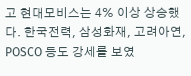고 현대모비스는 4% 이상 상승했다. 한국전력, 삼성화재, 고려아연, POSCO 등도 강세를 보였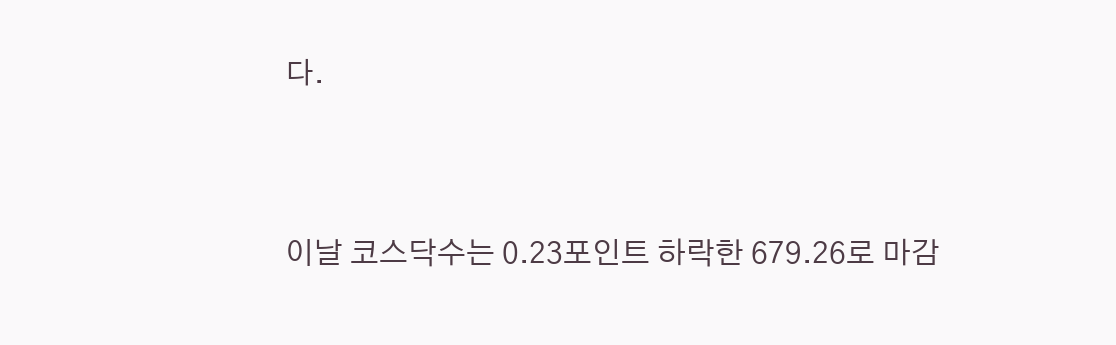다.


이날 코스닥수는 0.23포인트 하락한 679.26로 마감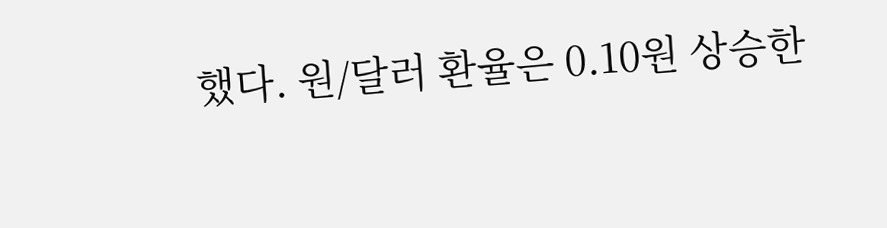했다. 원/달러 환율은 0.10원 상승한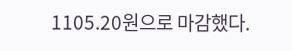1105.20원으로 마감했다.